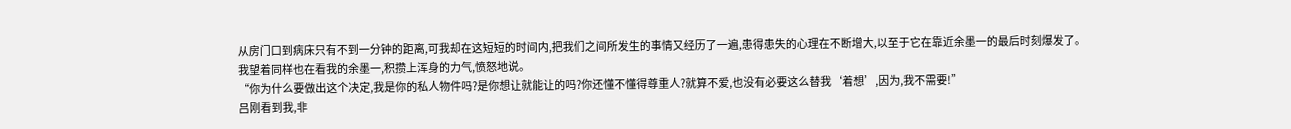从房门口到病床只有不到一分钟的距离,可我却在这短短的时间内,把我们之间所发生的事情又经历了一遍,患得患失的心理在不断增大,以至于它在靠近余墨一的最后时刻爆发了。
我望着同样也在看我的余墨一,积攒上浑身的力气,愤怒地说。
“你为什么要做出这个决定,我是你的私人物件吗?是你想让就能让的吗?你还懂不懂得尊重人?就算不爱,也没有必要这么替我‘着想’,因为,我不需要!”
吕刚看到我,非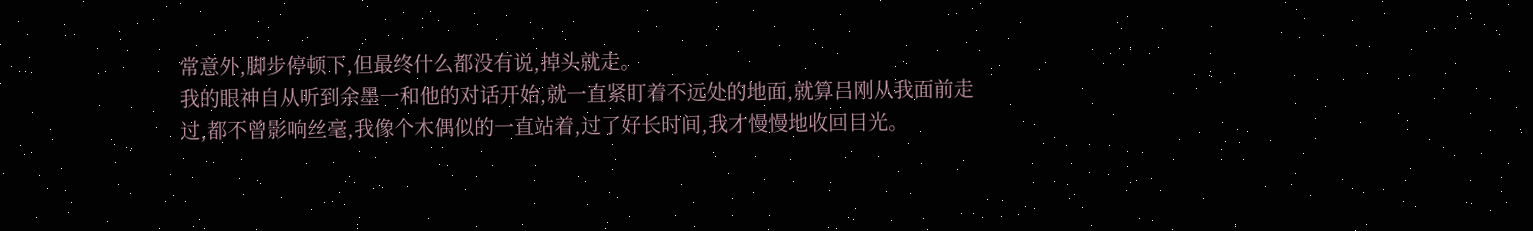常意外,脚步停顿下,但最终什么都没有说,掉头就走。
我的眼神自从听到余墨一和他的对话开始,就一直紧盯着不远处的地面,就算吕刚从我面前走过,都不曾影响丝毫,我像个木偶似的一直站着,过了好长时间,我才慢慢地收回目光。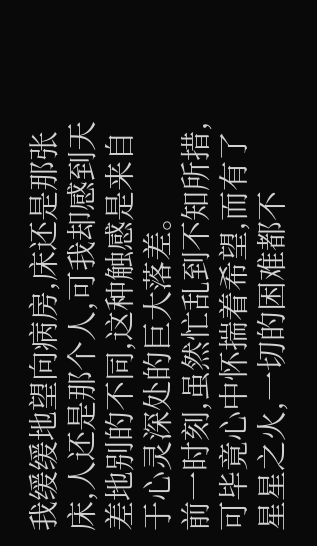我缓缓地望向病房,床还是那张床,人还是那个人,可我却感到天差地别的不同,这种触感是来自于心灵深处的巨大落差。
前一时刻,虽然忙乱到不知所措,可毕竟心中怀揣着希望,而有了星星之火,一切的困难都不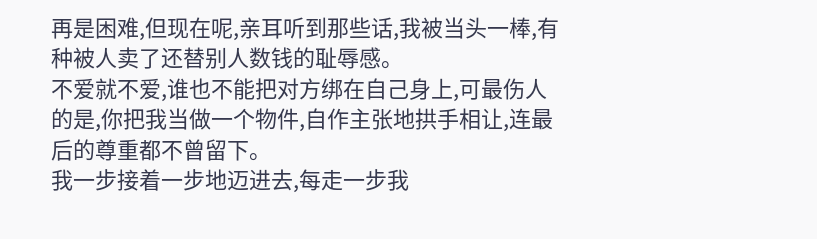再是困难,但现在呢,亲耳听到那些话,我被当头一棒,有种被人卖了还替别人数钱的耻辱感。
不爱就不爱,谁也不能把对方绑在自己身上,可最伤人的是,你把我当做一个物件,自作主张地拱手相让,连最后的尊重都不曾留下。
我一步接着一步地迈进去,每走一步我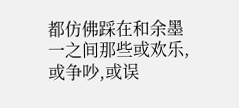都仿佛踩在和余墨一之间那些或欢乐,或争吵,或误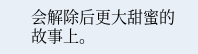会解除后更大甜蜜的故事上。